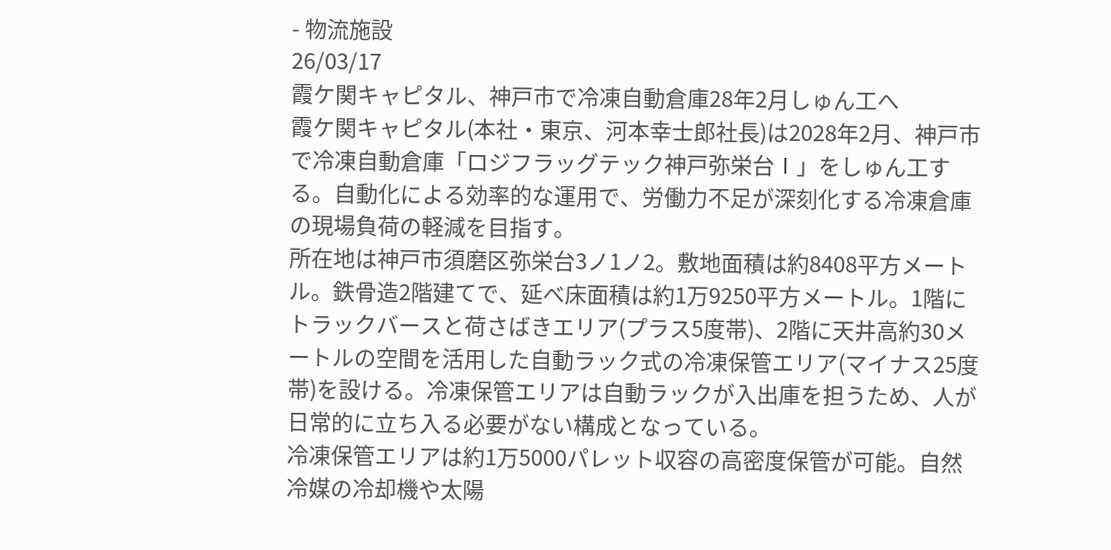- 物流施設
26/03/17
霞ケ関キャピタル、神戸市で冷凍自動倉庫28年2月しゅん工へ
霞ケ関キャピタル(本社・東京、河本幸士郎社長)は2028年2月、神戸市で冷凍自動倉庫「ロジフラッグテック神戸弥栄台Ⅰ」をしゅん工する。自動化による効率的な運用で、労働力不足が深刻化する冷凍倉庫の現場負荷の軽減を目指す。
所在地は神戸市須磨区弥栄台3ノ1ノ2。敷地面積は約8408平方メートル。鉄骨造2階建てで、延べ床面積は約1万9250平方メートル。1階にトラックバースと荷さばきエリア(プラス5度帯)、2階に天井高約30メートルの空間を活用した自動ラック式の冷凍保管エリア(マイナス25度帯)を設ける。冷凍保管エリアは自動ラックが入出庫を担うため、人が日常的に立ち入る必要がない構成となっている。
冷凍保管エリアは約1万5000パレット収容の高密度保管が可能。自然冷媒の冷却機や太陽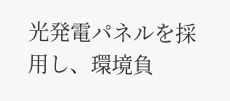光発電パネルを採用し、環境負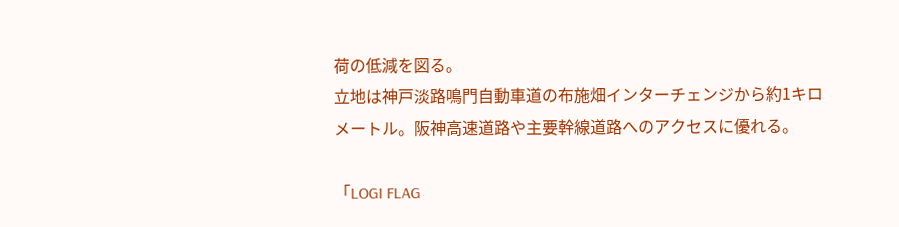荷の低減を図る。
立地は神戸淡路鳴門自動車道の布施畑インターチェンジから約1キロメートル。阪神高速道路や主要幹線道路へのアクセスに優れる。

「LOGI FLAG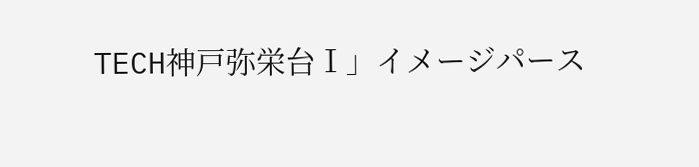TECH神戸弥栄台Ⅰ」イメージパース